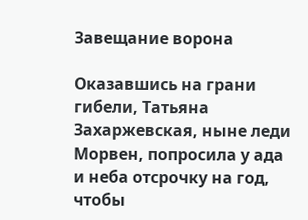Завещание ворона

Оказавшись на грани гибели, Татьяна Захаржевская, ныне леди Морвен, попросила у ада и неба отсрочку на год, чтобы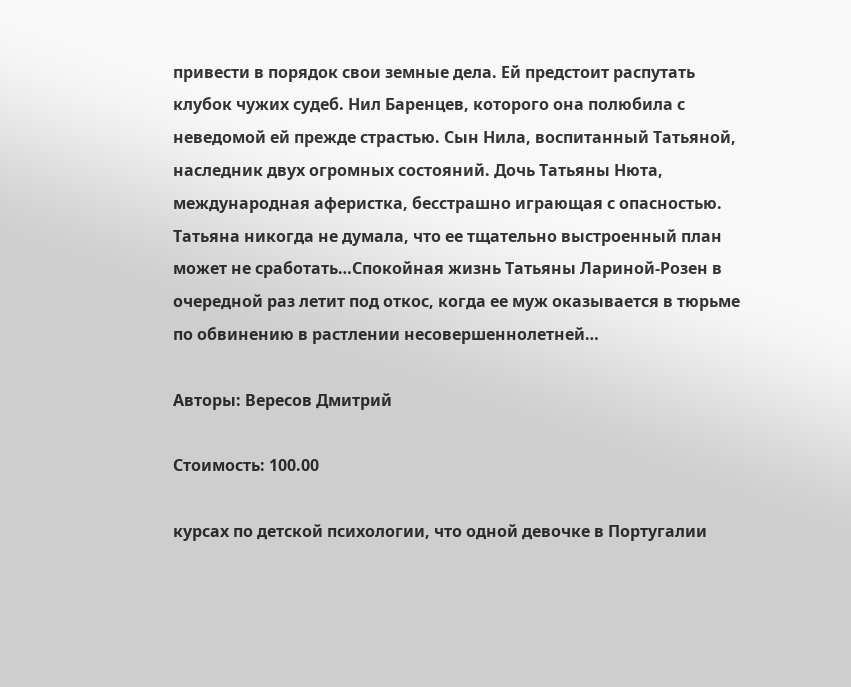привести в порядок свои земные дела. Ей предстоит распутать клубок чужих судеб. Нил Баренцев, которого она полюбила с неведомой ей прежде страстью. Сын Нила, воспитанный Татьяной, наследник двух огромных состояний. Дочь Татьяны Нюта, международная аферистка, бесстрашно играющая с опасностью. Татьяна никогда не думала, что ее тщательно выстроенный план может не сработать…Спокойная жизнь Татьяны Лариной-Розен в очередной раз летит под откос, когда ее муж оказывается в тюрьме по обвинению в растлении несовершеннолетней…

Авторы: Вересов Дмитрий

Стоимость: 100.00

курсах по детской психологии, что одной девочке в Португалии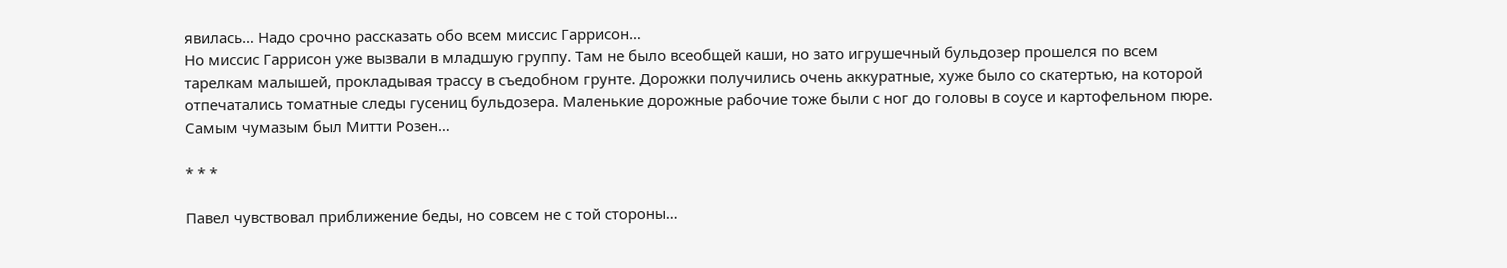явилась… Надо срочно рассказать обо всем миссис Гаррисон…
Но миссис Гаррисон уже вызвали в младшую группу. Там не было всеобщей каши, но зато игрушечный бульдозер прошелся по всем тарелкам малышей, прокладывая трассу в съедобном грунте. Дорожки получились очень аккуратные, хуже было со скатертью, на которой отпечатались томатные следы гусениц бульдозера. Маленькие дорожные рабочие тоже были с ног до головы в соусе и картофельном пюре. Самым чумазым был Митти Розен…

* * *

Павел чувствовал приближение беды, но совсем не с той стороны…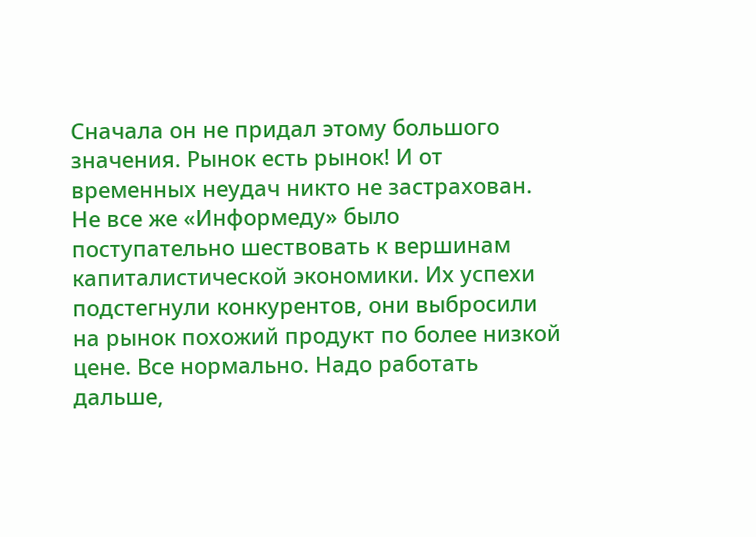Сначала он не придал этому большого значения. Рынок есть рынок! И от временных неудач никто не застрахован. Не все же «Информеду» было поступательно шествовать к вершинам капиталистической экономики. Их успехи подстегнули конкурентов, они выбросили на рынок похожий продукт по более низкой цене. Все нормально. Надо работать дальше,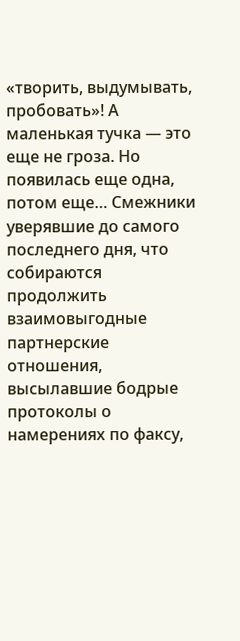«творить, выдумывать, пробовать»! А маленькая тучка — это еще не гроза. Но появилась еще одна, потом еще… Смежники уверявшие до самого последнего дня, что собираются продолжить взаимовыгодные партнерские отношения, высылавшие бодрые протоколы о намерениях по факсу,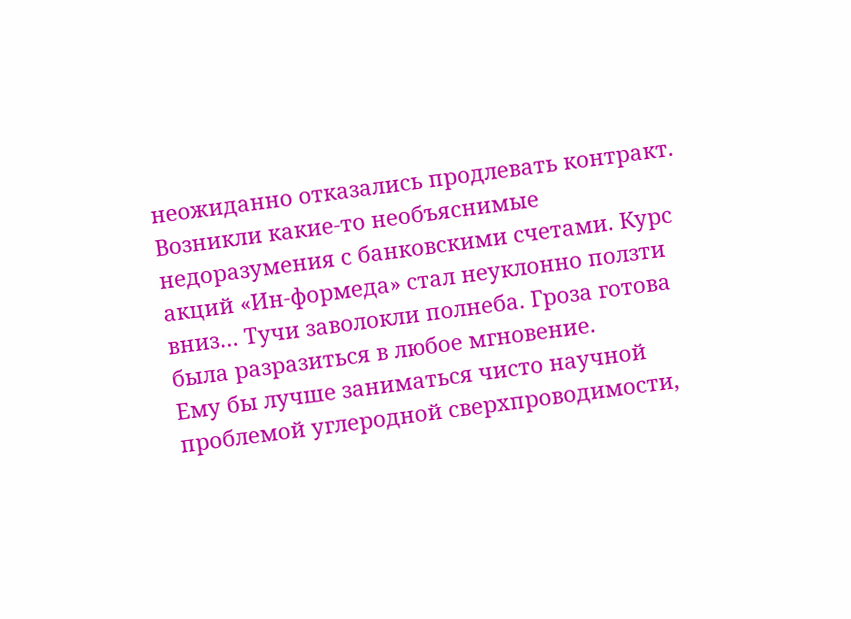неожиданно отказались продлевать контракт. Возникли какие-то необъяснимые недоразумения с банковскими счетами. Курс акций «Ин-формеда» стал неуклонно ползти вниз… Тучи заволокли полнеба. Гроза готова была разразиться в любое мгновение.
Ему бы лучше заниматься чисто научной проблемой углеродной сверхпроводимости,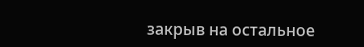закрыв на остальное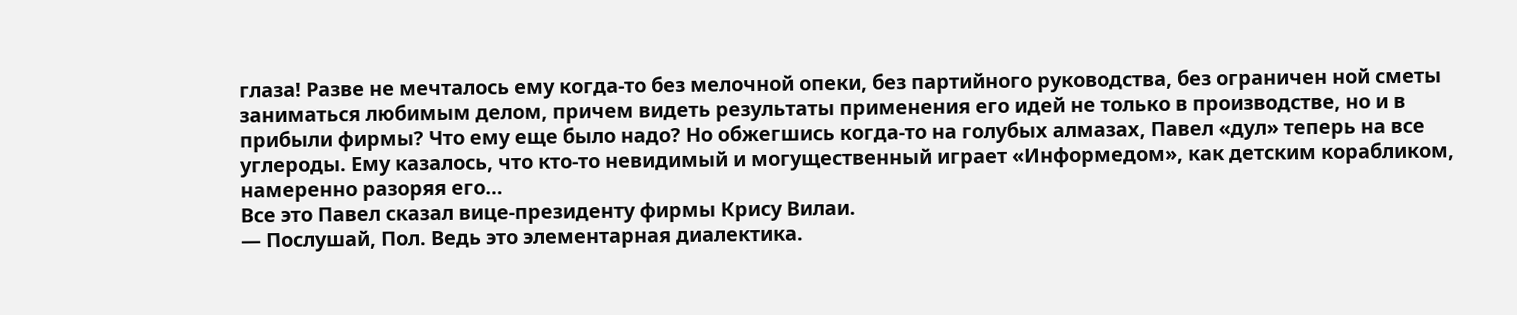глаза! Разве не мечталось ему когда-то без мелочной опеки, без партийного руководства, без ограничен ной сметы заниматься любимым делом, причем видеть результаты применения его идей не только в производстве, но и в прибыли фирмы? Что ему еще было надо? Но обжегшись когда-то на голубых алмазах, Павел «дул» теперь на все углероды. Ему казалось, что кто-то невидимый и могущественный играет «Информедом», как детским корабликом, намеренно разоряя его…
Все это Павел сказал вице-президенту фирмы Крису Вилаи.
— Послушай, Пол. Ведь это элементарная диалектика.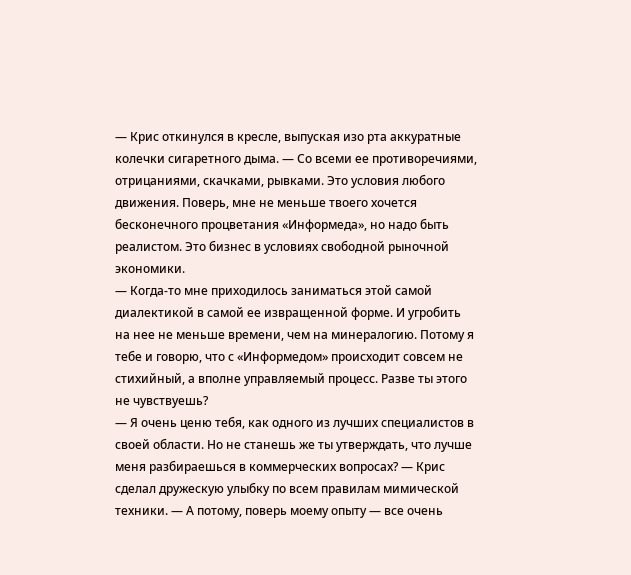— Крис откинулся в кресле, выпуская изо рта аккуратные колечки сигаретного дыма. — Со всеми ее противоречиями, отрицаниями, скачками, рывками. Это условия любого движения. Поверь, мне не меньше твоего хочется бесконечного процветания «Информеда», но надо быть реалистом. Это бизнес в условиях свободной рыночной экономики.
— Когда-то мне приходилось заниматься этой самой диалектикой в самой ее извращенной форме. И угробить на нее не меньше времени, чем на минералогию. Потому я тебе и говорю, что с «Информедом» происходит совсем не стихийный, а вполне управляемый процесс. Разве ты этого не чувствуешь?
— Я очень ценю тебя, как одного из лучших специалистов в своей области. Но не станешь же ты утверждать, что лучше меня разбираешься в коммерческих вопросах? — Крис сделал дружескую улыбку по всем правилам мимической техники. — А потому, поверь моему опыту — все очень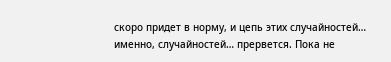скоро придет в норму, и цепь этих случайностей… именно, случайностей… прервется. Пока не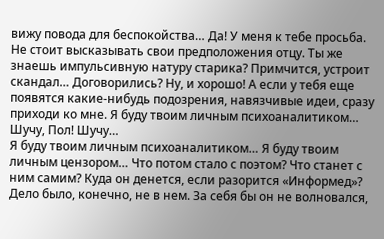вижу повода для беспокойства… Да! У меня к тебе просьба. Не стоит высказывать свои предположения отцу. Ты же знаешь импульсивную натуру старика? Примчится, устроит скандал… Договорились? Ну, и хорошо! А если у тебя еще появятся какие-нибудь подозрения, навязчивые идеи, сразу приходи ко мне. Я буду твоим личным психоаналитиком… Шучу, Пол! Шучу…
Я буду твоим личным психоаналитиком… Я буду твоим личным цензором… Что потом стало с поэтом? Что станет с ним самим? Куда он денется, если разорится «Информед»? Дело было, конечно, не в нем. За себя бы он не волновался,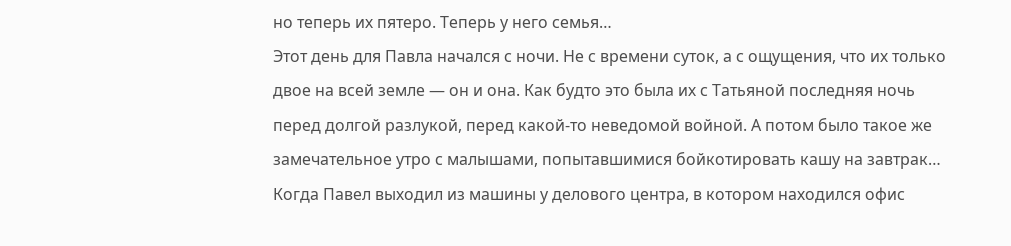но теперь их пятеро. Теперь у него семья…
Этот день для Павла начался с ночи. Не с времени суток, а с ощущения, что их только двое на всей земле — он и она. Как будто это была их с Татьяной последняя ночь перед долгой разлукой, перед какой-то неведомой войной. А потом было такое же замечательное утро с малышами, попытавшимися бойкотировать кашу на завтрак…
Когда Павел выходил из машины у делового центра, в котором находился офис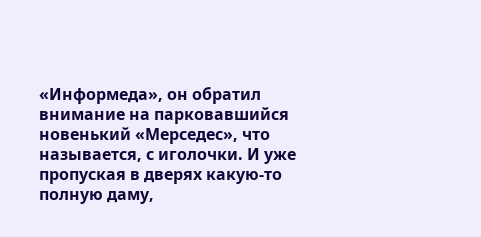«Информеда», он обратил внимание на парковавшийся новенький «Мерседес», что называется, с иголочки. И уже пропуская в дверях какую-то полную даму,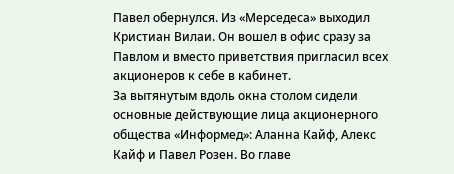Павел обернулся. Из «Мерседеса» выходил Кристиан Вилаи. Он вошел в офис сразу за Павлом и вместо приветствия пригласил всех акционеров к себе в кабинет.
За вытянутым вдоль окна столом сидели основные действующие лица акционерного общества «Информед»: Аланна Кайф, Алекс Кайф и Павел Розен. Во главе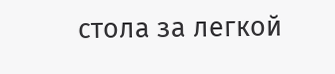стола за легкой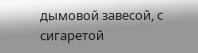дымовой завесой, с сигаретой